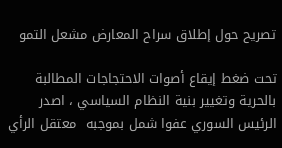تصريح حول إطلاق سراح المعارض مشعل التمو

تحت ضغط إيقاع أصوات الاحتجاجات المطالبة بالحرية وتغيير بنية النظام السياسي ، اصدر الرئيس السوري عفوا شمل بموجبه  معتقل الرأي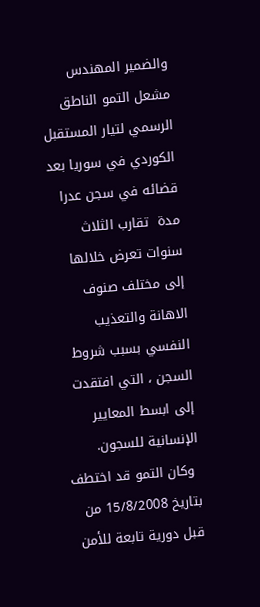والضمير المهندس مشعل التمو الناطق الرسمي لتيار المستقبل الكوردي في سوريا بعد قضائه في سجن عدرا مدة  تقارب الثلاث سنوات تعرض خلالها إلى مختلف صنوف الاهانة والتعذيب النفسي بسبب شروط السجن ، التي افتقدت  إلى ابسط المعايير الإنسانية للسجون.
 وكان التمو قد اختطف بتاريخ 15/8/2008 من قبل دورية تابعة للأمن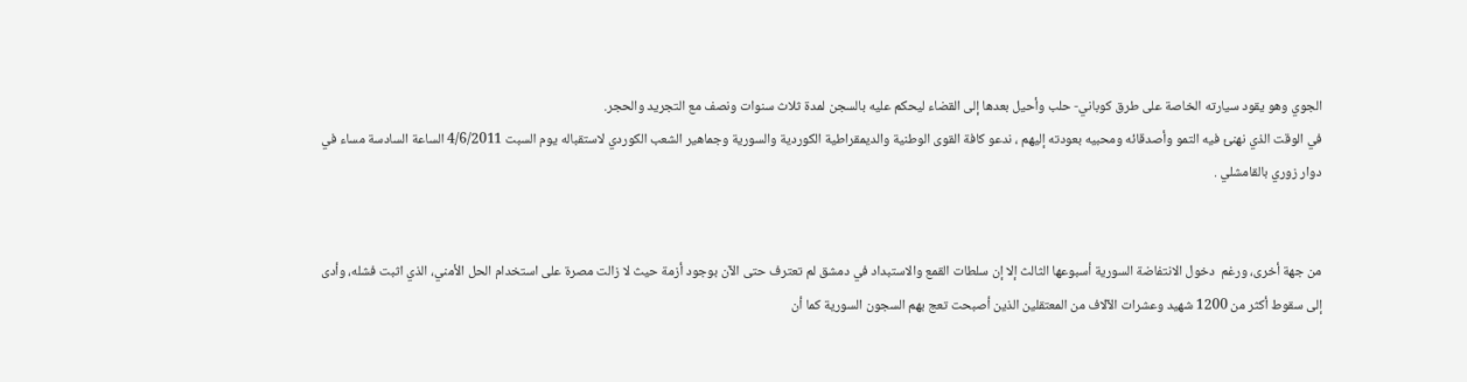الجوي وهو يقود سيارته الخاصة على طرق كوباني- حلب وأحيل بعدها إلى القضاء ليحكم عليه بالسجن لمدة ثلاث سنوات ونصف مع التجريد والحجر.
في الوقت الذي نهنئ فيه التمو وأصدقائه ومحبيه بعودته إليهم ، ندعو كافة القوى الوطنية والديمقراطية الكوردية والسورية وجماهير الشعب الكوردي لاستقباله يوم السبت 4/6/2011 الساعة السادسة مساء في دوار زوري بالقامشلي .


من جهة أخرى، ورغم  دخول الانتفاضة السورية أسبوعها الثالث إلا إن سلطات القمع والاستبداد في دمشق لم تعترف حتى الآن بوجود أزمة حيث لا زالت مصرة على استخدام الحل الأمني، الذي اثبت فشله، وأدى إلى سقوط أكثر من 1200 شهيد وعشرات الآلاف من المعتقلين الذين أصبحت تعج بهم السجون السورية كما أن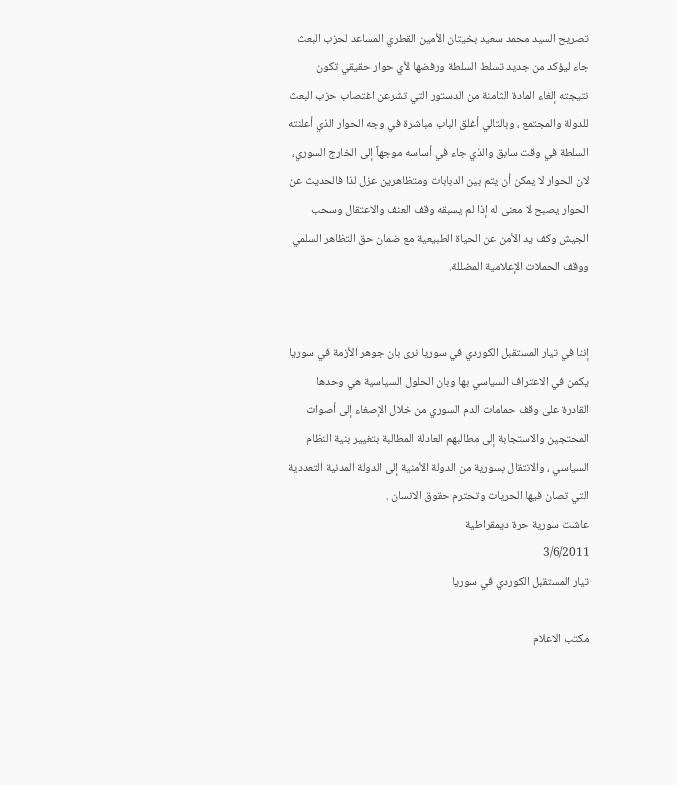تصريح السيد محمد سعيد بخيتان الأمين القطري المساعد لحزب البعث جاء ليؤكد من جديد تسلط السلطة ورفضها لأي حوار حقيقي تكون نتيجته إلغاء المادة الثامنة من الدستور التي تشرعن اغتصاب حزب البعث للدولة والمجتمع ، وبالتالي أغلق الباب مباشرة في وجه الحوار الذي أعلنته السلطة في وقت سابق والذي جاء في أساسه موجهاً إلى الخارج السوري، لان الحوار لا يمكن أن يتم بين الدبابات ومتظاهرين عزل لذا فالحديث عن الحوار يصبح لا معنى له إذا لم يسبقه وقف العنف والاعتقال وسحب الجيش وكف يد الأمن عن الحياة الطبيعية مع ضمان حق التظاهر السلمي ووقف الحملات الإعلامية المضللة.


إننا في تيار المستقبل الكوردي في سوريا نرى بان جوهر الأزمة في سوريا يكمن في الاعتراف السياسي بها وبان الحلول السياسية هي وحدها القادرة على وقف حمامات الدم السوري من خلال الإصغاء إلى أصوات المحتجين والاستجابة إلى مطالبهم العادلة المطالبة بتغيير بنية النظام السياسي ، والانتقال بسورية من الدولة الأمنية إلى الدولة المدنية التعددية التي تصان فيها الحريات وتحترم حقوق الانسان .
عاشت سورية حرة ديمقراطية
3/6/2011
تيار المستقبل الكوردي في سوريا

مكتب الاعلام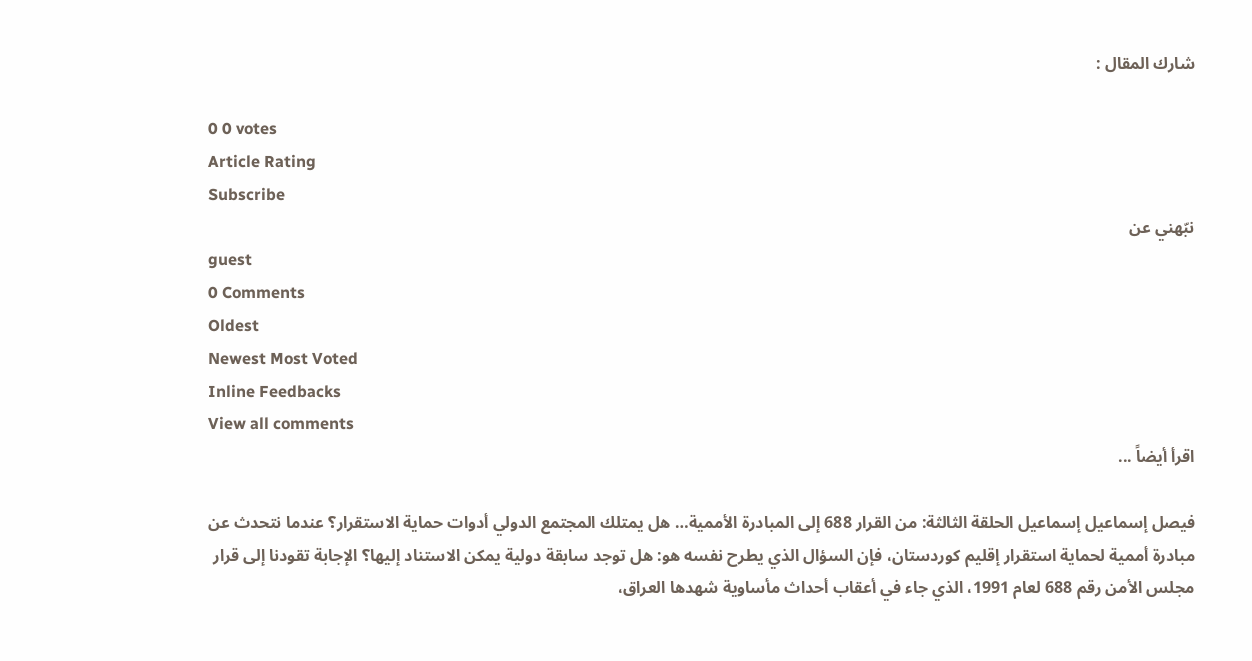شارك المقال :

0 0 votes
Article Rating
Subscribe
نبّهني عن
guest
0 Comments
Oldest
Newest Most Voted
Inline Feedbacks
View all comments
اقرأ أيضاً ...

فيصل إسماعيل إسماعيل الحلقة الثالثة: من القرار 688 إلى المبادرة الأممية… هل يمتلك المجتمع الدولي أدوات حماية الاستقرار؟ عندما نتحدث عن مبادرة أممية لحماية استقرار إقليم كوردستان، فإن السؤال الذي يطرح نفسه هو: هل توجد سابقة دولية يمكن الاستناد إليها؟ الإجابة تقودنا إلى قرار مجلس الأمن رقم 688 لعام 1991، الذي جاء في أعقاب أحداث مأساوية شهدها العراق،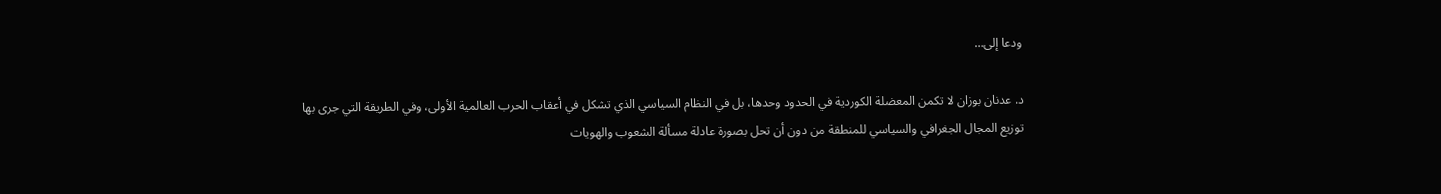ودعا إلى…

د. عدنان بوزان لا تكمن المعضلة الكوردية في الحدود وحدها، بل في النظام السياسي الذي تشكل في أعقاب الحرب العالمية الأولى، وفي الطريقة التي جرى بها توزيع المجال الجغرافي والسياسي للمنطقة من دون أن تحل بصورة عادلة مسألة الشعوب والهويات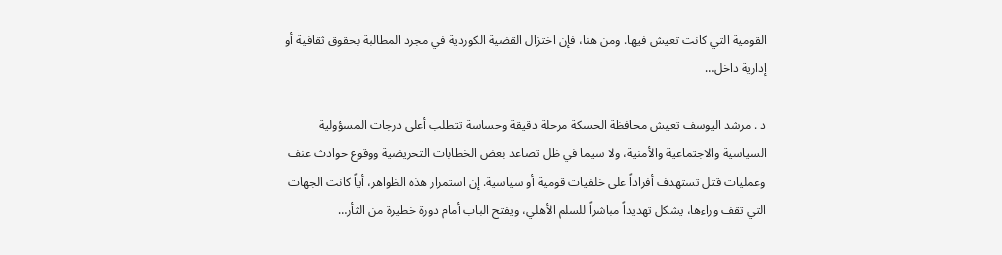القومية التي كانت تعيش فيها. ومن هنا، فإن اختزال القضية الكوردية في مجرد المطالبة بحقوق ثقافية أو إدارية داخل…

د . مرشد اليوسف تعيش محافظة الحسكة مرحلة دقيقة وحساسة تتطلب أعلى درجات المسؤولية السياسية والاجتماعية والأمنية، ولا سيما في ظل تصاعد بعض الخطابات التحريضية ووقوع حوادث عنف وعمليات قتل تستهدف أفراداً على خلفيات قومية أو سياسية. إن استمرار هذه الظواهر، أياً كانت الجهات التي تقف وراءها، يشكل تهديداً مباشراً للسلم الأهلي، ويفتح الباب أمام دورة خطيرة من الثأر…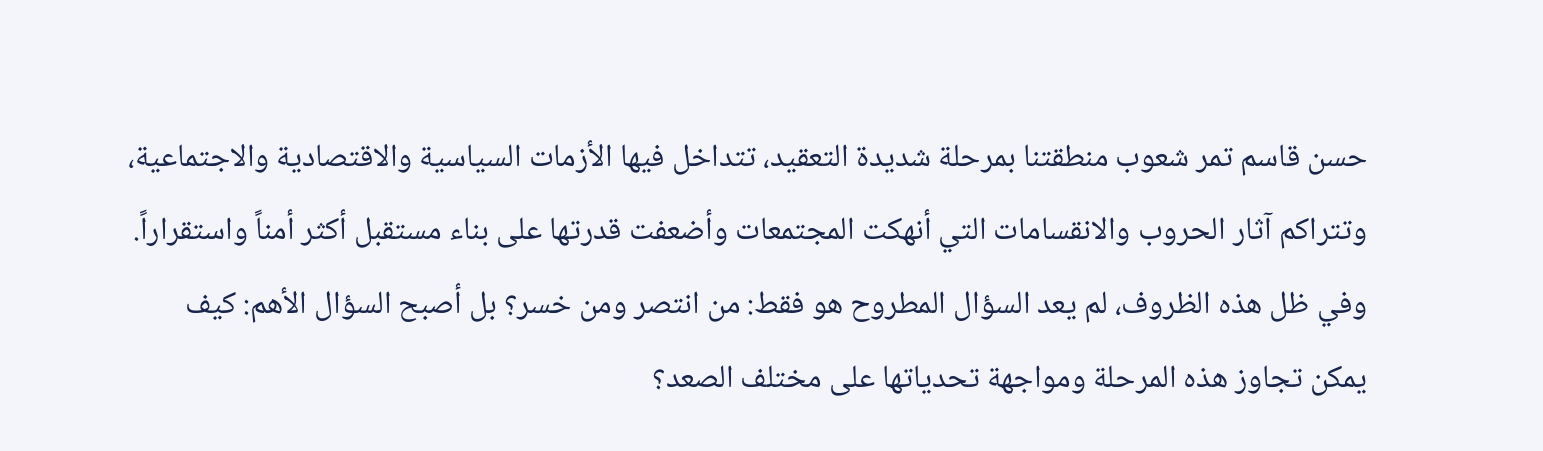حسن قاسم تمر شعوب منطقتنا بمرحلة شديدة التعقيد، تتداخل فيها الأزمات السياسية والاقتصادية والاجتماعية، وتتراكم آثار الحروب والانقسامات التي أنهكت المجتمعات وأضعفت قدرتها على بناء مستقبل أكثر أمناً واستقراراً. وفي ظل هذه الظروف، لم يعد السؤال المطروح هو فقط: من انتصر ومن خسر؟ بل أصبح السؤال الأهم: كيف يمكن تجاوز هذه المرحلة ومواجهة تحدياتها على مختلف الصعد؟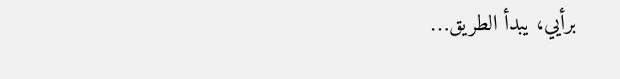برأيي، يبدأ الطريق…